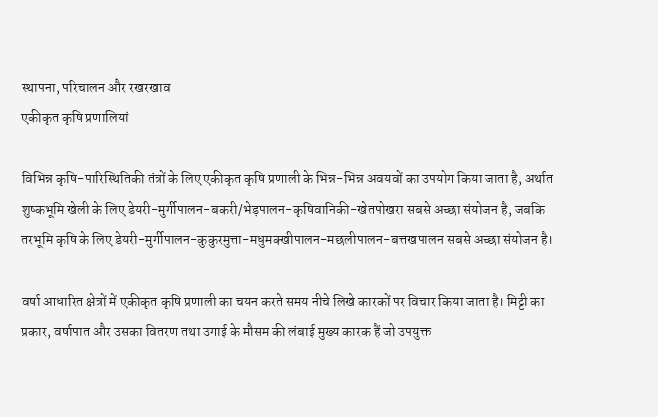स्थापना, परिचालन और रखरखाव
एकीकृत कृषि प्रणालियां

विभिन्न कृषि-पारिस्थितिकी तंत्रों के लिए एकीकृत कृषि प्रणाली के भिन्न-भिन्न अवयवों का उपयोग किया जाता है, अर्थात शुष्कभूमि खेली के लिए डेयरी-मुर्गीपालन-बकरी/भेड़पालन-कृषिवानिकी-खेतपोखरा सबसे अच्छा संयोजन है, जबकि तरभूमि कृषि के लिए डेयरी-मुर्गीपालन-कुकुरमुत्ता-मधुमक्खीपालन-मछलीपालन-बत्तखपालन सबसे अच्छा संयोजन है।

वर्षा आधारित क्षेत्रों में एकीकृत कृषि प्रणाली का चयन करते समय नीचे लिखे कारकों पर विचार किया जाता है। मिट्टी का प्रकार, वर्षापात और उसका वितरण तथा उगाई के मौसम की लंबाई मुख्य कारक हैं जो उपयुक्त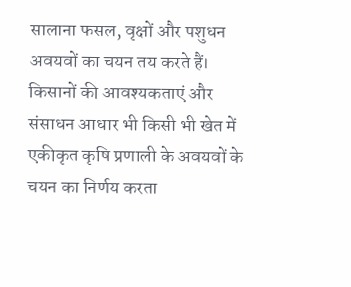सालाना फसल, वृक्षों और पशुधन अवयवों का चयन तय करते हैं। किसानों की आवश्यकताएं और संसाधन आधार भी किसी भी खेत में एकीकृत कृषि प्रणाली के अवयवों के चयन का निर्णय करता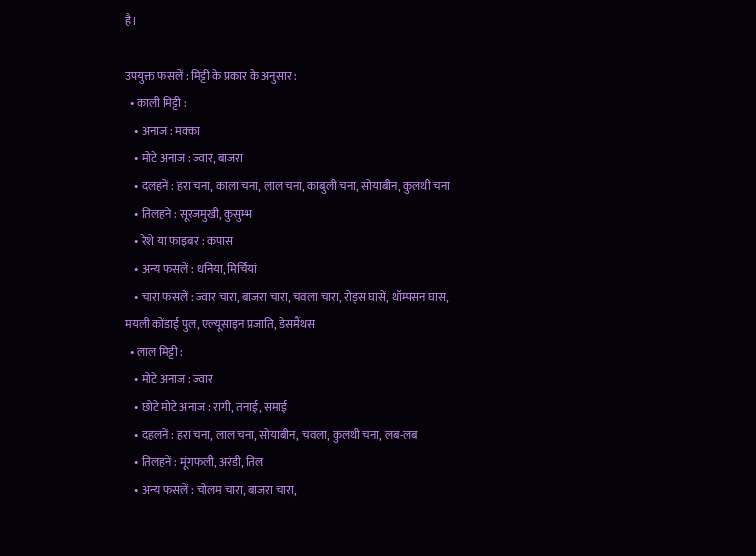है।

उपयुक्त फसलें : मिट्टी के प्रकार के अनुसार :
  • काली मिट्टी :
    • अनाज : मक्का
    • मोटे अनाज : ज्वार, बाजरा
    • दलहनें : हरा चना, काला चना, लाल चना, काबुली चना, सोयाबीन, कुलथी चना
    • तिलहने : सूरजमुखी, कुसुम्भ
    • रेशे या फाइबर : कपास
    • अन्य फसलें : धनिया, मिर्चियां
    • चारा फसलें : ज्वार चारा, बाजरा चारा, चवला चारा, रोड्स घासें, थॉम्पसन घास, मयली कोंडाई पुल, एल्यूसाइन प्रजाति, डेसमैंथस
  • लाल मिट्टी :
    • मोटे अनाज : ज्वार
    • छोटे मोटे अनाज : रागी, तनाई, समाई
    • दहलनें : हरा चना, लाल चना, सोयाबीन, चवला, कुलथी चना, लब-लब
    • तिलहनें : मूंगफली, अरंडी, तिल
    • अन्य फसलें : चोलम चारा, बाजरा चारा,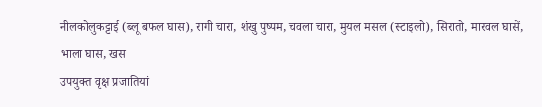नीलकोलुकट्टाई (ब्लू बफल घास), रागी चारा, शंखु पुष्पम, चवला चारा, मुयल मसल (स्टाइलो), सिरातो, मारवल घासें, भाला घास, खस
उपयुक्त वृक्ष प्रजातियां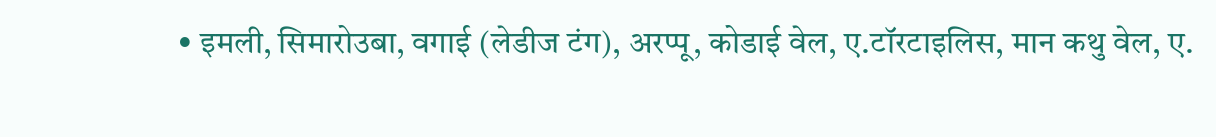• इमली, सिमारोउबा, वगाई (लेडीज टंग), अरप्पू, कोडाई वेल, ए.टॉरटाइलिस, मान कथु वेल, ए.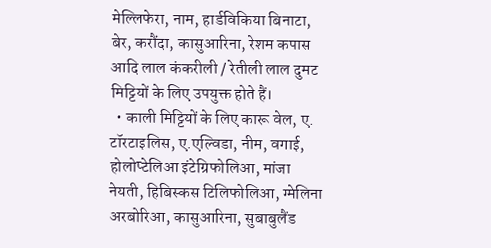मेल्लिफेरा, नाम, हार्डविकिया बिनाटा, बेर, करौंदा, कासुआरिना, रेशम कपास आदि लाल कंकरीली / रेतीली लाल दुमट मिट्टियों के लिए उपयुक्त होते हैं।
  • काली मिट्टियों के लिए कारू वेल, ए. टॉरटाइलिस, ए.एल्विडा, नीम, वगाई, होलोप्टेलिआ इंटेग्रिफोलिआ, मांजा नेयती, हिबिस्कस टिलिफोलिआ, ग्मेलिना अरबोरिआ, कासुआरिना, सुबाबुलैंड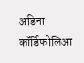अडिना कॉर्डिफोलिआ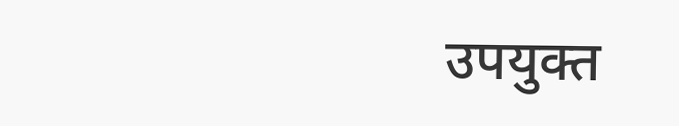उपयुक्त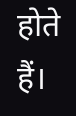होते हैं।